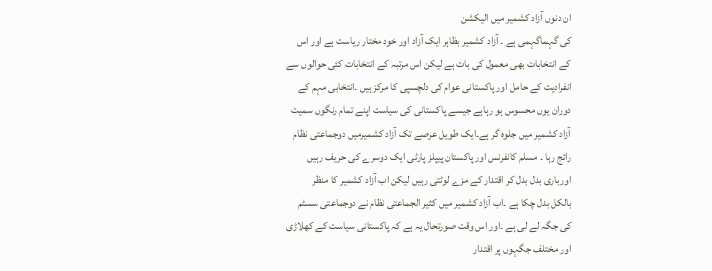ان دنوں آزاد کشمیر میں الیکشن
کی گہماگہمی ہے ۔ آزاد کشمیر بظاہر ایک آزاد اور خود مختار ریاست ہے اور اس
کے انتخابات بھی معمول کی بات ہے لیکن اس مرتبہ کے انتخابات کئی حوالوں سے
انفرادیت کے حامل اور پاکستانی عوام کی دلچسپی کا مرکز ہیں ۔انتخابی مہم کے
دوران یوں محسوس ہو رہاہے جیسے پاکستانی کی سیاست اپنے تمام رنگوں سمیت
آزاد کشمیر میں جلوہ گر ہے۔ایک طویل عرصے تک آزاد کشمیرمیں دوجماعتی نظام
رائج رہا ۔ مسلم کانفرنس اور پاکستان پیپلز پارٹی ایک دوسرے کی حریف رہیں
اورباری بدل بدل کر اقتدار کے مزے لوٹتی رہیں لیکن اب آزاد کشمیر کا منظر
بالکل بدل چکا ہے ۔اب آزاد کشمیر میں کثیر الجماعتی نظام نے دوجماعتی سسٹم
کی جگہ لے لی ہے ۔اور اس وقت صورتحال یہ ہے کہ پاکستانی سیاست کے کھلاڑی
اور مختلف جگہوں پر اقتدار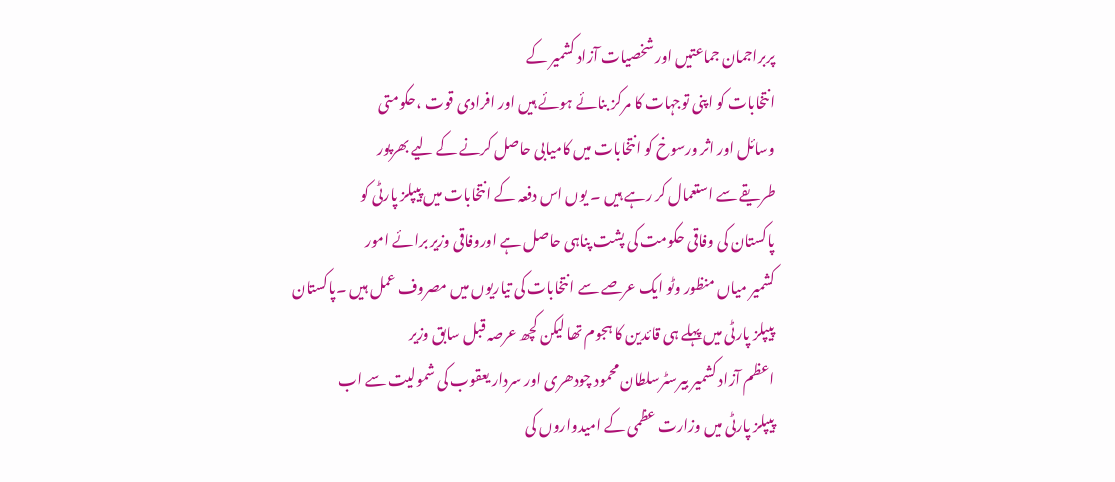پربراجمان جماعتیں اور شخصیات آزاد کشمیر کے
انتخابات کو اپنی توجہات کا مرکز بنائے ہوئے ہیں اور افرادی قوت ،حکومتی
وسائل اور اثر ورسوخ کو انتخابات میں کامیابی حاصل کرنے کے لیے بھرپور
طریقے سے استعمال کر رہے ہیں ۔ یوں اس دفعہ کے انتخابات میں پیپلز پارٹی کو
پاکستان کی وفاقی حکومت کی پشت پناہی حاصل ہے اوروفاقی وزیر برائے امور
کشمیر میاں منظور وٹو ایک عرصے سے انتخابات کی تیاریوں میں مصروف عمل ہیں ۔پاکستان
پیپلز پارٹی میں پہلے ہی قائدین کا ہجوم تھا لیکن کچھ عرصہ قبل سابق وزیر
اعظم آزاد کشمیر بیرسٹرسلطان محمود چودھری اور سردار یعقوب کی شمولیت سے اب
پیپلز پارٹی میں وزارت عظمی کے امیدواروں کی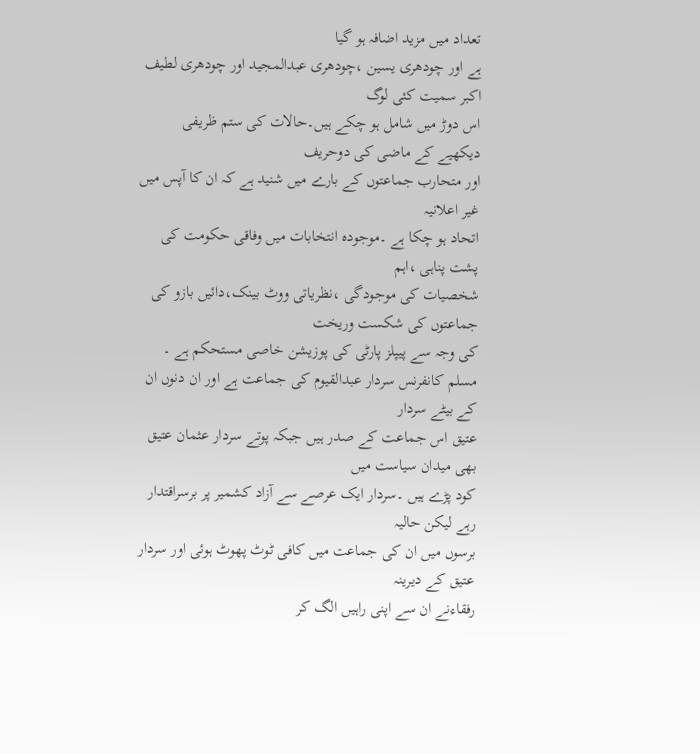تعداد میں مزید اضافہ ہو گیا
ہے اور چودھری یسین ،چودھری عبدالمجید اور چودھری لطیف اکبر سمیت کئی لوگ
اس دوڑ میں شامل ہو چکے ہیں۔حالات کی ستم ظریفی دیکھیے کے ماضی کی دوحریف
اور متحارب جماعتوں کے بارے میں شنید ہے کہ ان کا آپس میں غیر اعلانیہ
اتحاد ہو چکا ہے ۔موجودہ انتخابات میں وفاقی حکومت کی پشت پناہی ،اہم
شخصیات کی موجودگی ،نظریاتی ووٹ بینک،دائیں بازو کی جماعتوں کی شکست وریخت
کی وجہ سے پیپلز پارٹی کی پوزیشن خاصی مستحکم ہے ۔
مسلم کانفرنس سردار عبدالقیوم کی جماعت ہے اور ان دنوں ان کے بیٹے سردار
عتیق اس جماعت کے صدر ہیں جبکہ پوتے سردار عثمان عتیق بھی میدان سیاست میں
کود پڑے ہیں ۔سردار ایک عرصے سے آزاد کشمیر پر برسراقتدار رہے لیکن حالیہ
برسوں میں ان کی جماعت میں کافی ٹوٹ پھوٹ ہوئی اور سردار عتیق کے دیرینہ
رفقاءنے ان سے اپنی راہیں الگ کر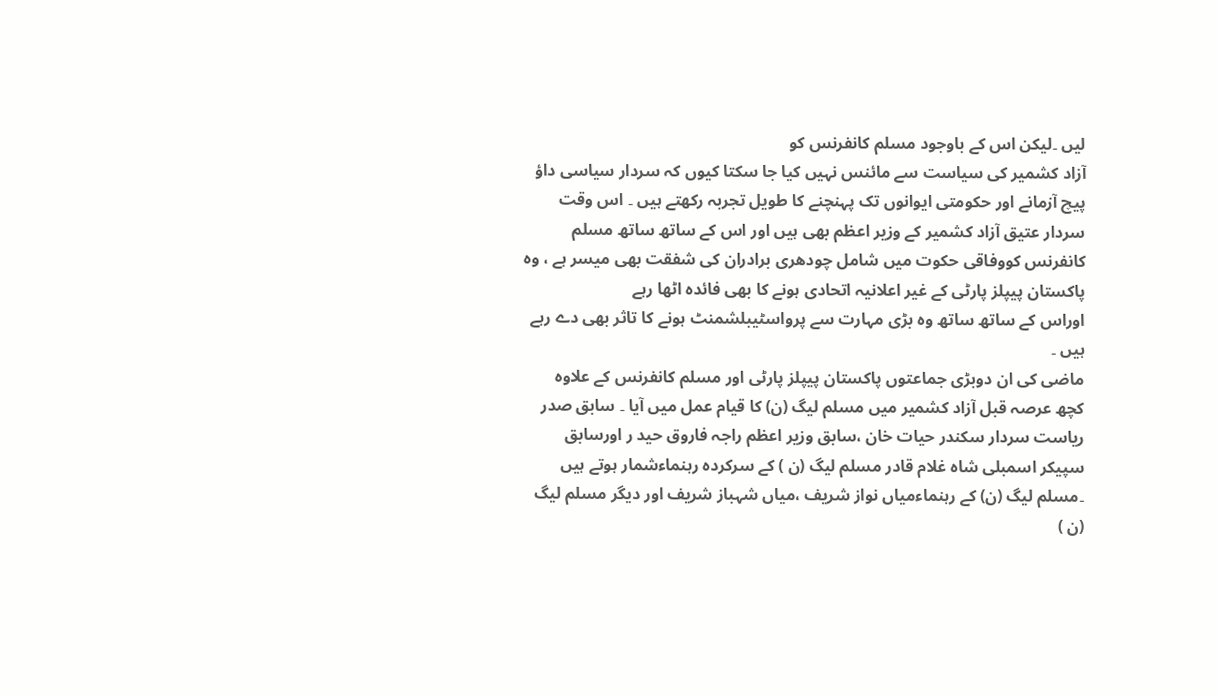لیں ۔لیکن اس کے باوجود مسلم کانفرنس کو
آزاد کشمیر کی سیاست سے مائنس نہیں کیا جا سکتا کیوں کہ سردار سیاسی داؤ
پیچ آزمانے اور حکومتی ایوانوں تک پہنچنے کا طویل تجربہ رکھتے ہیں ۔ اس وقت
سردار عتیق آزاد کشمیر کے وزیر اعظم بھی ہیں اور اس کے ساتھ ساتھ مسلم
کانفرنس کووفاقی حکوت میں شامل چودھری برادران کی شفقت بھی میسر ہے ، وہ
پاکستان پیپلز پارٹی کے غیر اعلانیہ اتحادی ہونے کا بھی فائدہ اٹھا رہے
اوراس کے ساتھ ساتھ وہ بڑی مہارت سے پرواسٹیبلشمنٹ ہونے کا تاثر بھی دے رہے
ہیں ۔
ماضی کی ان دوبڑی جماعتوں پاکستان پیپلز پارٹی اور مسلم کانفرنس کے علاوہ
کچھ عرصہ قبل آزاد کشمیر میں مسلم لیگ (ن) کا قیام عمل میں آیا ۔ سابق صدر
ریاست سردار سکندر حیات خان ،سابق وزیر اعظم راجہ فاروق حید ر اورسابق
سپیکر اسمبلی شاہ غلام قادر مسلم لیگ (ن ) کے سرکردہ رہنماءشمار ہوتے ہیں
۔مسلم لیگ (ن) کے رہنماءمیاں نواز شریف ،میاں شہباز شریف اور دیگر مسلم لیگ
(ن )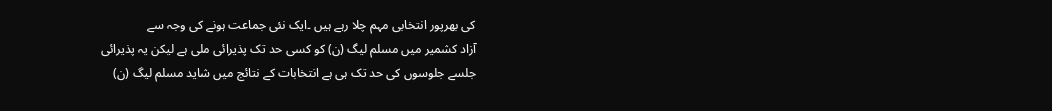کی بھرپور انتخابی مہم چلا رہے ہیں ۔ایک نئی جماعت ہونے کی وجہ سے
آزاد کشمیر میں مسلم لیگ (ن) کو کسی حد تک پذیرائی ملی ہے لیکن یہ پذیرائی
جلسے جلوسوں کی حد تک ہی ہے انتخابات کے نتائج میں شاید مسلم لیگ (ن)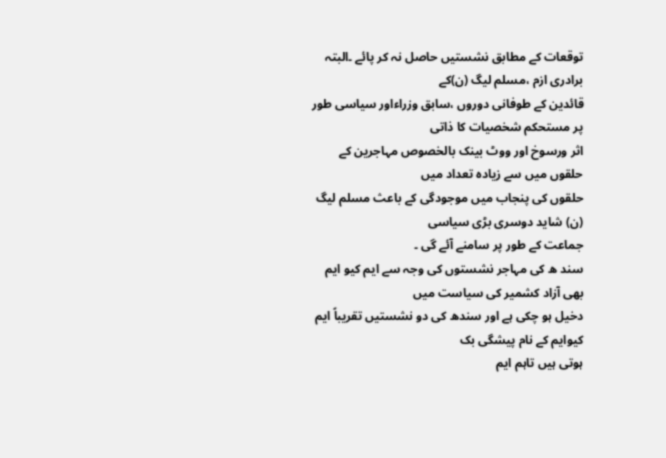توقعات کے مطابق نشستیں حاصل نہ کر پائے ۔البتہ برادری ازم ،مسلم لیگ (ن)کے
قائدین کے طوفانی دوروں ،سابق وزراءاور سیاسی طور پر مستحکم شخصیات کا ذاتی
اثر ورسوخ اور ووٹ بینک بالخصوص مہاجرین کے حلقوں میں سے زیادہ تعداد میں
حلقوں کی پنجاب میں موجودگی کے باعث مسلم لیگ (ن) شاید دوسری بڑی سیاسی
جماعت کے طور پر سامنے آئے گی ۔
سند ھ کی مہاجر نشستوں کی وجہ سے ایم کیو ایم بھی آزاد کشمیر کی سیاست میں
دخیل ہو چکی ہے اور سندھ کی دو نشستیں تقریباً ایم کیوایم کے نام پیشگی بک
ہوتی ہیں تاہم ایم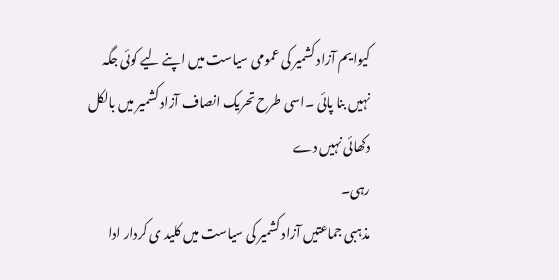کیوایم آزاد کشمیر کی عمومی سیاست میں اپنے لیے کوئی جگہ
نہیں بنا پائی ۔اسی طرح تحریک انصاف آزاد کشمیر میں بالکل دکھائی نہیں دے
رہی۔
مذہبی جماعتیں آزاد کشمیر کی سیاست میں کلید ی کردار ادا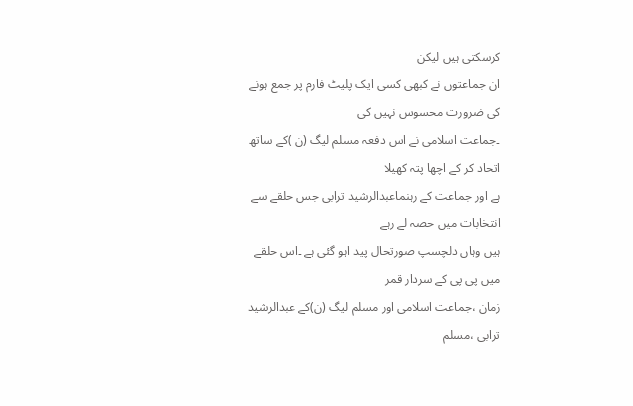کرسکتی ہیں لیکن
ان جماعتوں نے کبھی کسی ایک پلیٹ فارم پر جمع ہونے کی ضرورت محسوس نہیں کی
۔جماعت اسلامی نے اس دفعہ مسلم لیگ (ن )کے ساتھ اتحاد کر کے اچھا پتہ کھیلا
ہے اور جماعت کے رہنماعبدالرشید ترابی جس حلقے سے انتخابات میں حصہ لے رہے
ہیں وہاں دلچسپ صورتحال پید اہو گئی ہے ۔اس حلقے میں پی پی کے سردار قمر
زمان ،جماعت اسلامی اور مسلم لیگ (ن)کے عبدالرشید ترابی ،مسلم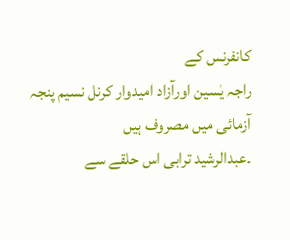کانفرنس کے
راجہ یٰسین اورآزاد امیدوار کرنل نسیم پنجہ آزمائی میں مصروف ہیں
۔عبدالرشید ترابی اس حلقے سے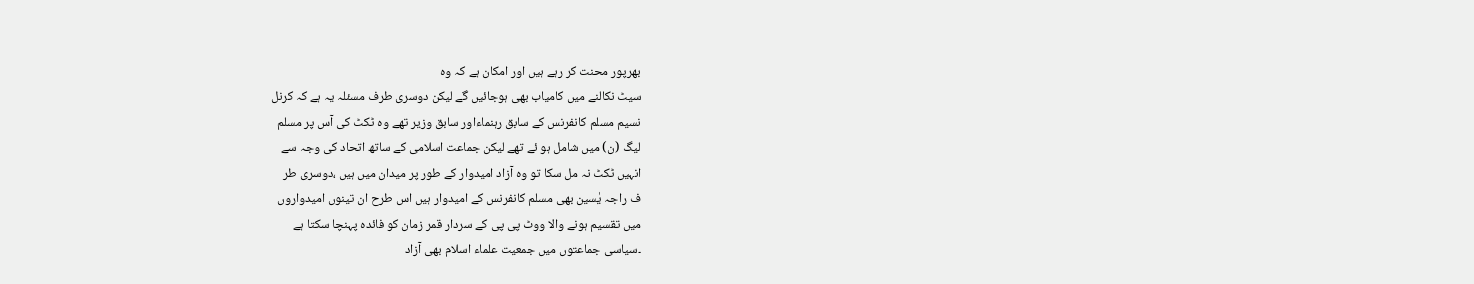بھرپور محنت کر رہے ہیں اور امکان ہے کہ وہ
سیٹ نکالنے میں کامیاب بھی ہوجائیں گے لیکن دوسری طرف مسئلہ یہ ہے کہ کرنل
نسیم مسلم کانفرنس کے سابق رہنماءاور سابق وزیر تھے وہ ٹکٹ کی آس پر مسلم
لیگ (ن) میں شامل ہو ئے تھے لیکن جماعت اسلامی کے ساتھ اتحاد کی وجہ سے
انہیں ٹکٹ نہ مل سکا تو وہ آزاد امیدوار کے طور پر میدان میں ہیں ،دوسری طر
ف راجہ یٰسین بھی مسلم کانفرنس کے امیدوار ہیں اس طرح ان تینوں امیدواروں
میں تقسیم ہونے والا ووٹ پی پی کے سردار قمر زمان کو فائدہ پہنچا سکتا ہے
۔سیاسی جماعتوں میں جمعیت علماء اسلام بھی آزاد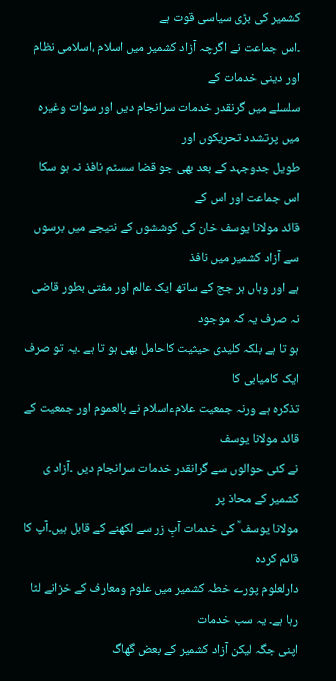کشمیر کی بڑی سیاسی قوت ہے
۔اس جماعت نے اگرچہ آزاد کشمیر میں اسلام ،اسلامی نظام اور دینی خدمات کے
سلسلے میں گرنقدر خدمات سرانجام دیں اور سوات وغیرہ میں پرتشدد تحریکوں اور
طویل جدوجہد کے بعد بھی جو قضا سسٹم نافذ نہ ہو سکا اس جماعت اور اس کے
قائد مولانا یوسف خان کی کوششوں کے نتیجے میں برسوں سے آزاد کشمیر میں نافذ
ہے اور وہاں ہر جج کے ساتھ ایک عالم اور مفتی بطور قاضی نہ صرف یہ کہ موجود
ہو تا ہے بلکہ کلیدی حیثیت کاحامل بھی ہو تا ہے ۔یہ تو صرف ایک کامیابی کا
تذکرہ ہے ورنہ جمعیت علامءاسلام نے بالعموم اور جمعیت کے قائد مولانا یوسف
نے کئی حوالوں سے گرانقدر خدمات سرانجام دیں ۔آزاد ی کشمیر کے محاذ پر
مولانا یوسف ؒ کی خدمات آبِ زر سے لکھنے کے قابل ہیں۔آپ کا قائم کردہ
دارلعلوم پورے خطہ کشمیر میں علوم ومعارف کے خزانے لٹا رہا ہے۔ یہ سب خدمات
اپنی جگہ لیکن آزاد کشمیر کے بعض گھاگ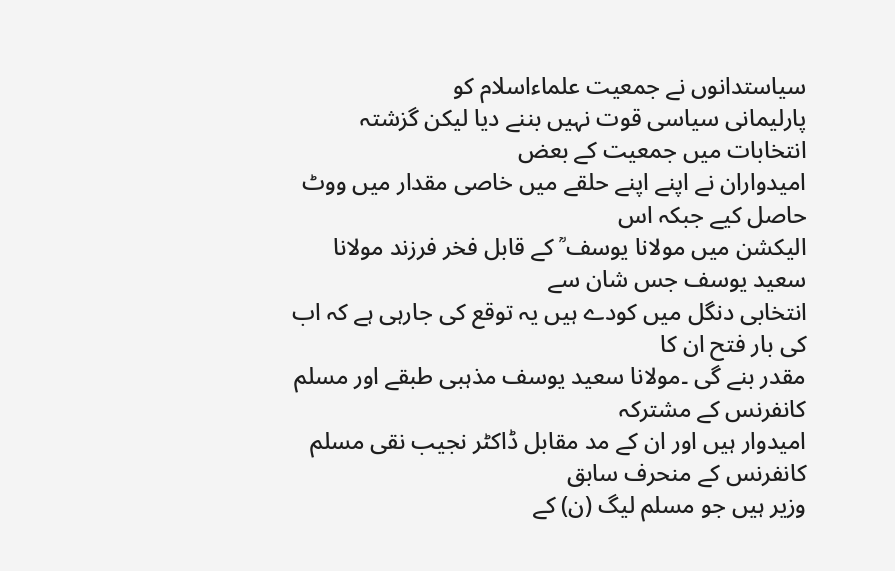سیاستدانوں نے جمعیت علماءاسلام کو
پارلیمانی سیاسی قوت نہیں بننے دیا لیکن گزشتہ انتخابات میں جمعیت کے بعض
امیدواران نے اپنے اپنے حلقے میں خاصی مقدار میں ووٹ حاصل کیے جبکہ اس
الیکشن میں مولانا یوسف ؒ کے قابل فخر فرزند مولانا سعید یوسف جس شان سے
انتخابی دنگل میں کودے ہیں یہ توقع کی جارہی ہے کہ اب کی بار فتح ان کا
مقدر بنے گی ۔مولانا سعید یوسف مذہبی طبقے اور مسلم کانفرنس کے مشترکہ
امیدوار ہیں اور ان کے مد مقابل ڈاکٹر نجیب نقی مسلم کانفرنس کے منحرف سابق
وزیر ہیں جو مسلم لیگ (ن) کے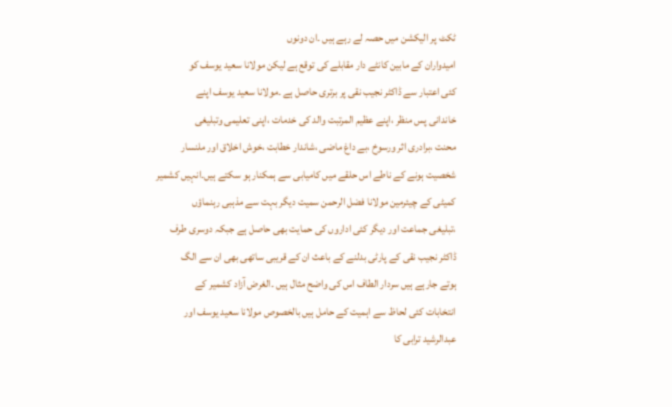ٹکٹ پر الیکشن میں حصہ لے رہے ہیں ۔ان دونوں
امیدواران کے مابین کانٹے دار مقابلے کی توقع ہے لیکن مولانا سعید یوسف کو
کئی اعتبار سے ڈاکٹر نجیب نقی پر برتری حاصل ہے ۔مولانا سعید یوسف اپنے
خاندانی پس منظر ،اپنے عظیم المرتبت والد کی خدمات ،اپنی تعلیمی وتبلیغی
محنت ،برادری اثر ورسوخ ،بے داغ ماضی ،شاندار خطابت ،خوش اخلاق اور ملنسار
شخصیت ہونے کے ناطے اس حلقے میں کامیابی سے ہمکنار ہو سکتے ہیں۔انہیں کشمیر
کمیٹی کے چیئرمین مولانا فضل الرحمن سمیت دیگر بہت سے مذہبی رہنماؤں
،تبلیغی جماعت اور دیگر کئی اداروں کی حمایت بھی حاصل ہے جبکہ دوسری طرف
ڈاکٹر نجیب نقی کے پارٹی بدلنے کے باعث ان کے قریبی ساتھی بھی ان سے الگ
ہوتے جارہے ہیں سردار الطاف اس کی واضح مثال ہیں ۔الغرض آزاد کشمیر کے
انتخابات کئی لحاظ سے اہمیت کے حامل ہیں بالخصوص مولانا سعید یوسف اور
عبدالرشید ترابی کا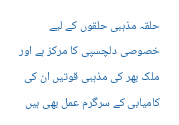حلقہ مذہبی حلقوں کے لیے خصوصی دلچسپی کا مرکز ہے اور
ملک بھر کی مذہبی قوتیں ان کی کامیابی کے سرگرم عمل بھی ہیں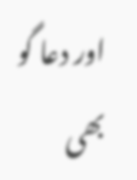اور دعا گو بھی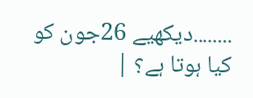........دیکھیے 26جون کو کیا ہوتا ہے؟ |